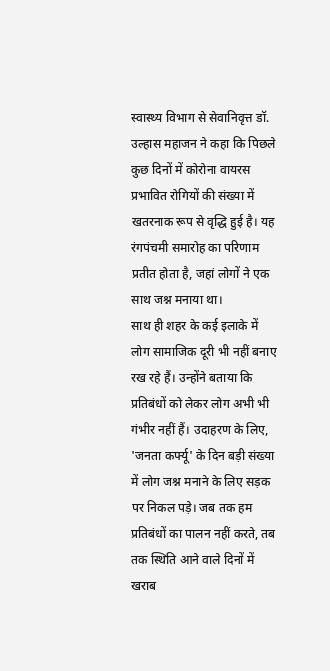स्वास्थ्य विभाग से सेवानिवृत्त डॉ. उल्हास महाजन ने कहा कि पिछले कुछ दिनों में कोरोना वायरस प्रभावित रोगियों की संख्या में खतरनाक रूप से वृद्धि हुई है। यह रंगपंचमी समारोह का परिणाम प्रतीत होता है, जहां लोगों ने एक साथ जश्न मनाया था।
साथ ही शहर के कई इलाके में लोग सामाजिक दूरी भी नहीं बनाए रख रहे हैं। उन्होंने बताया कि प्रतिबंधों को लेकर लोग अभी भी गंभीर नहीं हैं। उदाहरण के लिए, 'जनता कर्फ्यू' के दिन बड़ी संख्या में लोग जश्न मनाने के लिए सड़क पर निकल पड़े। जब तक हम प्रतिबंधों का पालन नहीं करते, तब तक स्थिति आने वाले दिनों में खराब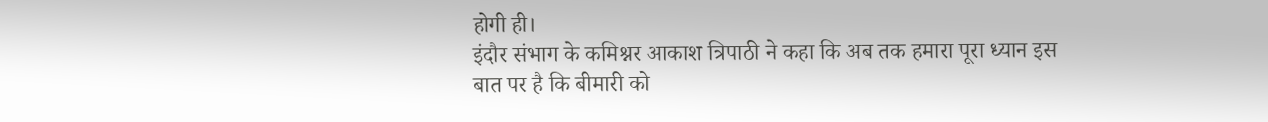होगी ही।
इंदौर संभाग के कमिश्नर आकाश त्रिपाठी ने कहा कि अब तक हमारा पूरा ध्यान इस बात पर है कि बीमारी को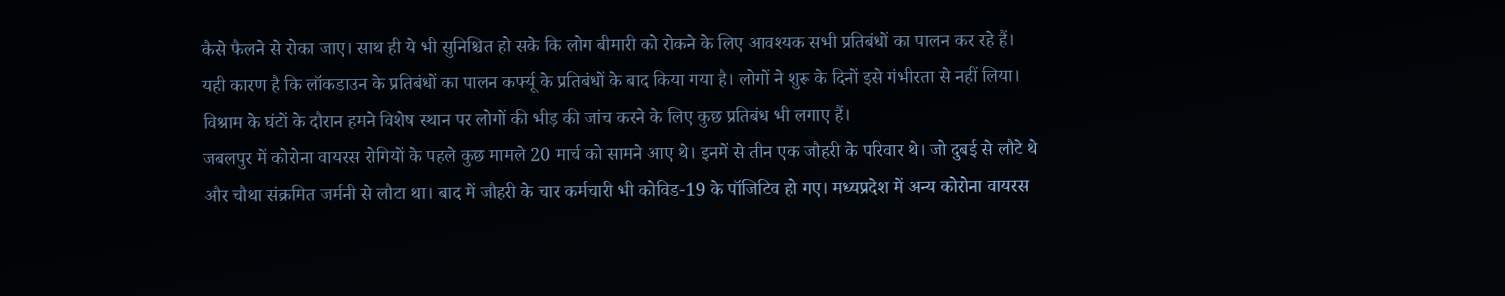कैसे फैलने से रोका जाए। साथ ही ये भी सुनिश्चित हो सके कि लोग बीमारी को रोकने के लिए आवश्यक सभी प्रतिबंधों का पालन कर रहे हैं।
यही कारण है कि लॉकडाउन के प्रतिबंधों का पालन कर्फ्यू के प्रतिबंधों के बाद किया गया है। लोगों ने शुरू के दिनों इसे गंभीरता से नहीं लिया। विश्राम के घंटों के दौरान हमने विशेष स्थान पर लोगों की भीड़ की जांच करने के लिए कुछ प्रतिबंध भी लगाए हैं।
जबलपुर में कोरोना वायरस रोगियों के पहले कुछ मामले 20 मार्च को सामने आए थे। इनमें से तीन एक जौहरी के परिवार थे। जो दुबई से लौटे थे और चौथा संक्रमित जर्मनी से लौटा था। बाद में जौहरी के चार कर्मचारी भी कोविड-19 के पॉजिटिव हो गए। मध्यप्रदेश में अन्य कोरोना वायरस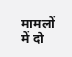मामलों में दो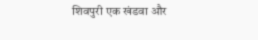शिवपुरी एक खंडवा और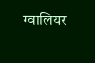ग्वालियर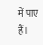में पाए हैं।